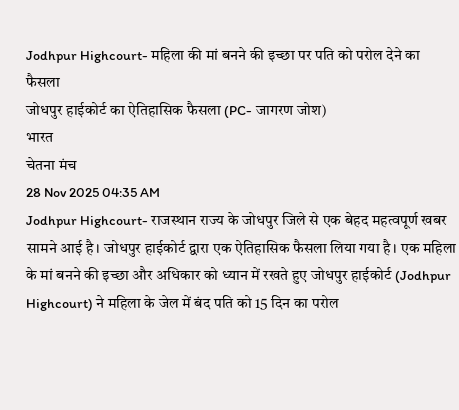Jodhpur Highcourt- महिला की मां बनने की इच्छा पर पति को परोल देने का फैसला
जोधपुर हाईकोर्ट का ऐतिहासिक फैसला (PC- जागरण जोश)
भारत
चेतना मंच
28 Nov 2025 04:35 AM
Jodhpur Highcourt- राजस्थान राज्य के जोधपुर जिले से एक बेहद महत्वपूर्ण खबर सामने आई है। जोधपुर हाईकोर्ट द्वारा एक ऐतिहासिक फैसला लिया गया है। एक महिला के मां बनने की इच्छा और अधिकार को ध्यान में रखते हुए जोधपुर हाईकोर्ट (Jodhpur Highcourt) ने महिला के जेल में बंद पति को 15 दिन का परोल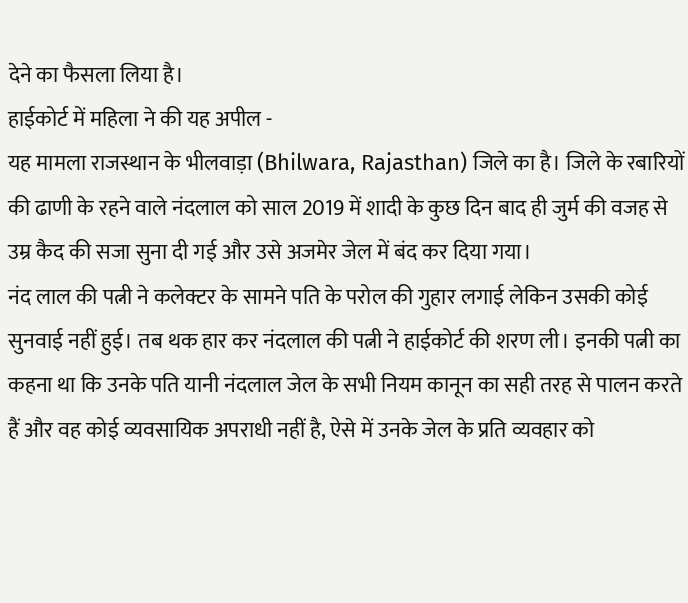देने का फैसला लिया है।
हाईकोर्ट में महिला ने की यह अपील -
यह मामला राजस्थान के भीलवाड़ा (Bhilwara, Rajasthan) जिले का है। जिले के रबारियों की ढाणी के रहने वाले नंदलाल को साल 2019 में शादी के कुछ दिन बाद ही जुर्म की वजह से उम्र कैद की सजा सुना दी गई और उसे अजमेर जेल में बंद कर दिया गया।
नंद लाल की पत्नी ने कलेक्टर के सामने पति के परोल की गुहार लगाई लेकिन उसकी कोई सुनवाई नहीं हुई। तब थक हार कर नंदलाल की पत्नी ने हाईकोर्ट की शरण ली। इनकी पत्नी का कहना था कि उनके पति यानी नंदलाल जेल के सभी नियम कानून का सही तरह से पालन करते हैं और वह कोई व्यवसायिक अपराधी नहीं है, ऐसे में उनके जेल के प्रति व्यवहार को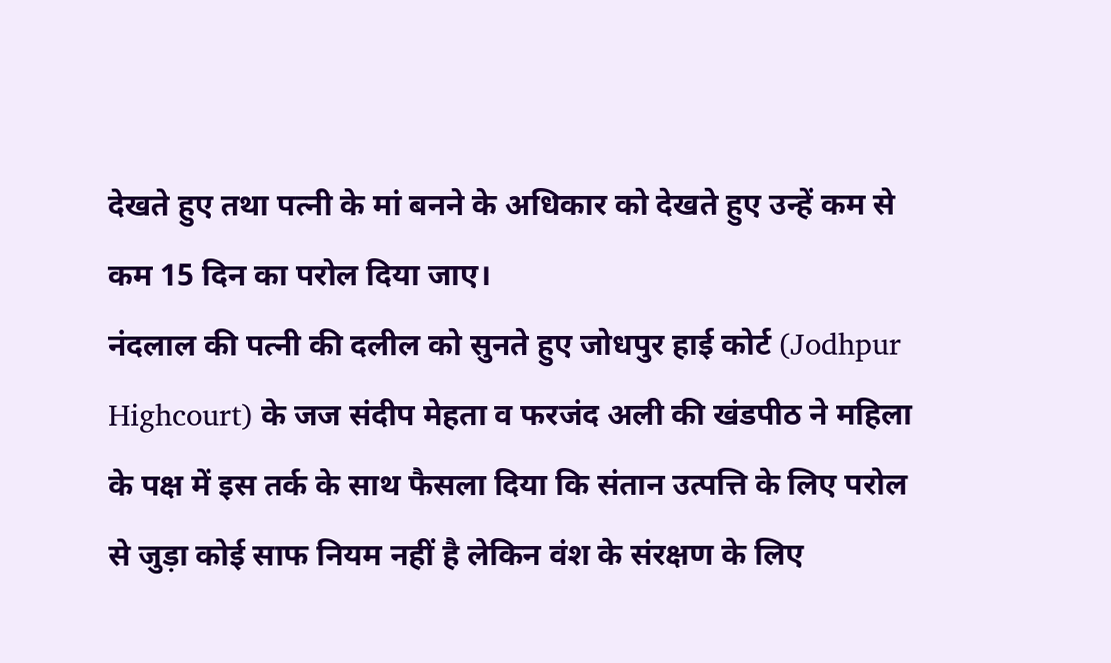देखते हुए तथा पत्नी के मां बनने के अधिकार को देखते हुए उन्हें कम से कम 15 दिन का परोल दिया जाए।
नंदलाल की पत्नी की दलील को सुनते हुए जोधपुर हाई कोर्ट (Jodhpur Highcourt) के जज संदीप मेहता व फरजंद अली की खंडपीठ ने महिला के पक्ष में इस तर्क के साथ फैसला दिया कि संतान उत्पत्ति के लिए परोल से जुड़ा कोई साफ नियम नहीं है लेकिन वंश के संरक्षण के लिए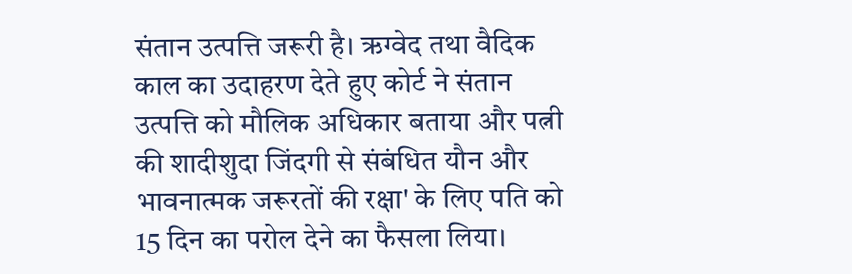संतान उत्पत्ति जरूरी है। ऋग्वेद तथा वैदिक काल का उदाहरण देते हुए कोर्ट ने संतान उत्पत्ति को मौलिक अधिकार बताया और पत्नी की शादीशुदा जिंदगी से संबंधित यौन और भावनात्मक जरूरतों की रक्षा' के लिए पति को 15 दिन का परोल देने का फैसला लिया।